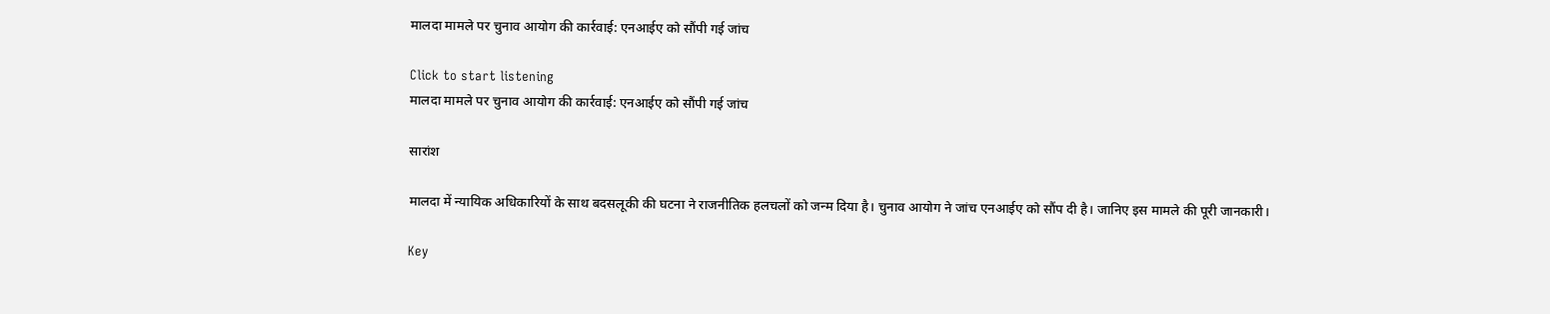मालदा मामले पर चुनाव आयोग की कार्रवाई: एनआईए को सौंपी गई जांच

Click to start listening
मालदा मामले पर चुनाव आयोग की कार्रवाई: एनआईए को सौंपी गई जांच

सारांश

मालदा में न्यायिक अधिकारियों के साथ बदसलूकी की घटना ने राजनीतिक हलचलों को जन्म दिया है। चुनाव आयोग ने जांच एनआईए को सौंप दी है। जानिए इस मामले की पूरी जानकारी।

Key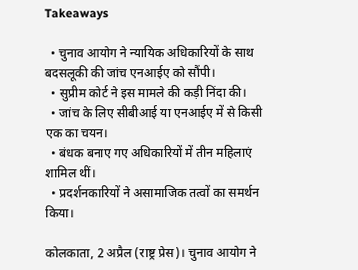Takeaways

  • चुनाव आयोग ने न्यायिक अधिकारियों के साथ बदसलूकी की जांच एनआईए को सौंपी।
  • सुप्रीम कोर्ट ने इस मामले की कड़ी निंदा की।
  • जांच के लिए सीबीआई या एनआईए में से किसी एक का चयन।
  • बंधक बनाए गए अधिकारियों में तीन महिलाएं शामिल थीं।
  • प्रदर्शनकारियों ने असामाजिक तत्वों का समर्थन किया।

कोलकाता, 2 अप्रैल (राष्ट्र प्रेस)। चुनाव आयोग ने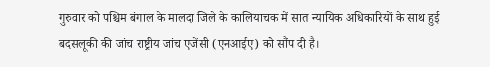गुरुवार को पश्चिम बंगाल के मालदा जिले के कालियाचक में सात न्यायिक अधिकारियों के साथ हुई बदसलूकी की जांच राष्ट्रीय जांच एजेंसी (एनआईए) को सौंप दी है।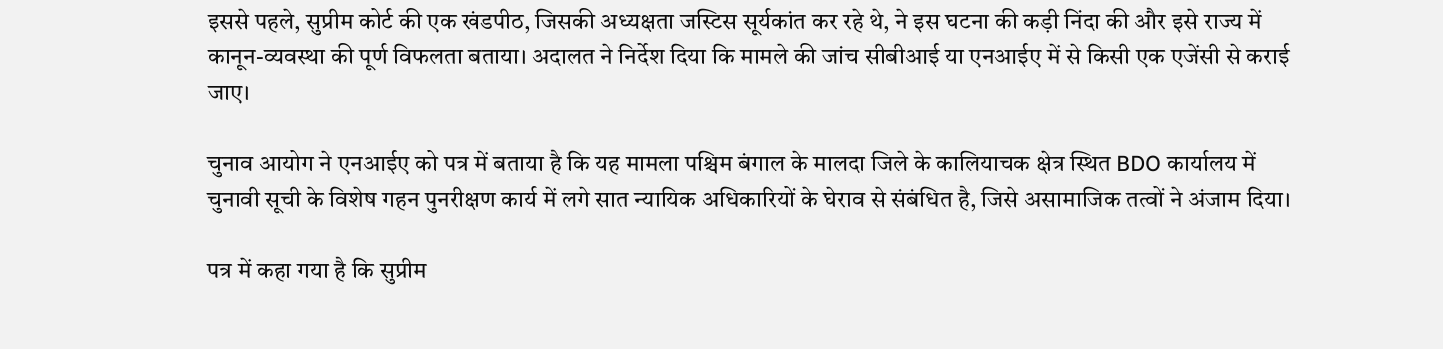इससे पहले, सुप्रीम कोर्ट की एक खंडपीठ, जिसकी अध्यक्षता जस्टिस सूर्यकांत कर रहे थे, ने इस घटना की कड़ी निंदा की और इसे राज्य में कानून-व्यवस्था की पूर्ण विफलता बताया। अदालत ने निर्देश दिया कि मामले की जांच सीबीआई या एनआईए में से किसी एक एजेंसी से कराई जाए।

चुनाव आयोग ने एनआईए को पत्र में बताया है कि यह मामला पश्चिम बंगाल के मालदा जिले के कालियाचक क्षेत्र स्थित BDO कार्यालय में चुनावी सूची के विशेष गहन पुनरीक्षण कार्य में लगे सात न्यायिक अधिकारियों के घेराव से संबंधित है, जिसे असामाजिक तत्वों ने अंजाम दिया।

पत्र में कहा गया है कि सुप्रीम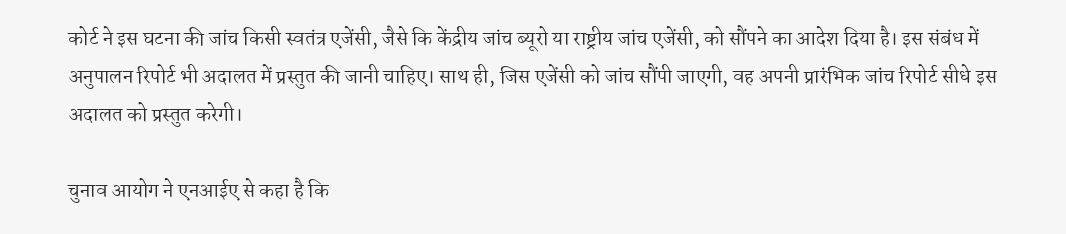कोर्ट ने इस घटना की जांच किसी स्वतंत्र एजेंसी, जैसे कि केंद्रीय जांच ब्यूरो या राष्ट्रीय जांच एजेंसी, को सौंपने का आदेश दिया है। इस संबंध में अनुपालन रिपोर्ट भी अदालत में प्रस्तुत की जानी चाहिए। साथ ही, जिस एजेंसी को जांच सौंपी जाएगी, वह अपनी प्रारंभिक जांच रिपोर्ट सीधे इस अदालत को प्रस्तुत करेगी।

चुनाव आयोग ने एनआईए से कहा है कि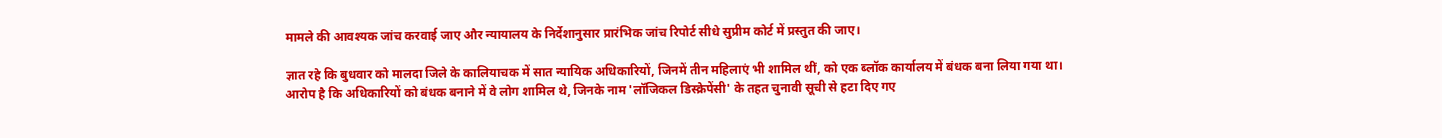मामले की आवश्यक जांच करवाई जाए और न्यायालय के निर्देशानुसार प्रारंभिक जांच रिपोर्ट सीधे सुप्रीम कोर्ट में प्रस्तुत की जाए।

ज्ञात रहे कि बुधवार को मालदा जिले के कालियाचक में सात न्यायिक अधिकारियों, जिनमें तीन महिलाएं भी शामिल थीं, को एक ब्लॉक कार्यालय में बंधक बना लिया गया था। आरोप है कि अधिकारियों को बंधक बनाने में वे लोग शामिल थे, जिनके नाम 'लॉजिकल डिस्क्रेपेंसी' के तहत चुनावी सूची से हटा दिए गए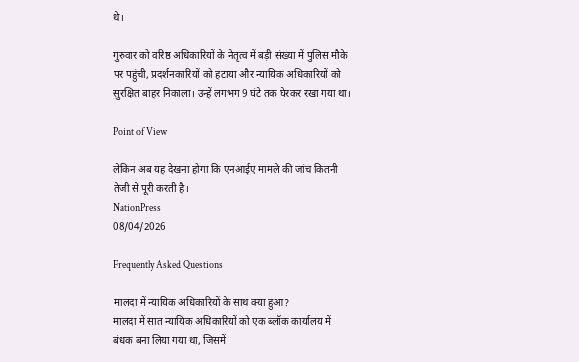थे।

गुरुवार को वरिष्ठ अधिकारियों के नेतृत्व में बड़ी संख्या में पुलिस मौके पर पहुंची, प्रदर्शनकारियों को हटाया और न्यायिक अधिकारियों को सुरक्षित बाहर निकाला। उन्हें लगभग 9 घंटे तक घेरकर रखा गया था।

Point of View

लेकिन अब यह देखना होगा कि एनआईए मामले की जांच कितनी तेजी से पूरी करती है।
NationPress
08/04/2026

Frequently Asked Questions

मालदा में न्यायिक अधिकारियों के साथ क्या हुआ?
मालदा में सात न्यायिक अधिकारियों को एक ब्लॉक कार्यालय में बंधक बना लिया गया था, जिसमें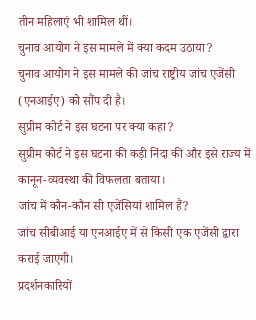तीन महिलाएं भी शामिल थीं।
चुनाव आयोग ने इस मामले में क्या कदम उठाया?
चुनाव आयोग ने इस मामले की जांच राष्ट्रीय जांच एजेंसी (एनआईए) को सौंप दी है।
सुप्रीम कोर्ट ने इस घटना पर क्या कहा?
सुप्रीम कोर्ट ने इस घटना की कड़ी निंदा की और इसे राज्य में कानून-व्यवस्था की विफलता बताया।
जांच में कौन-कौन सी एजेंसियां शामिल हैं?
जांच सीबीआई या एनआईए में से किसी एक एजेंसी द्वारा कराई जाएगी।
प्रदर्शनकारियों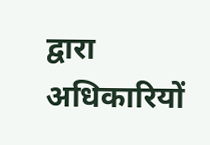द्वारा अधिकारियों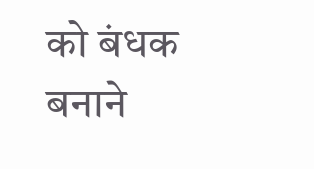को बंधक बनाने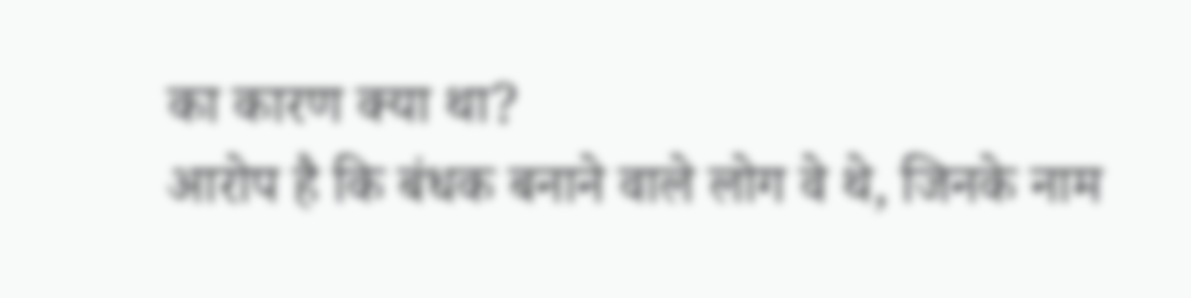का कारण क्या था?
आरोप है कि बंधक बनाने वाले लोग वे थे, जिनके नाम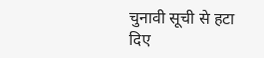चुनावी सूची से हटा दिए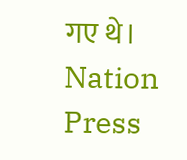गए थे।
Nation Press